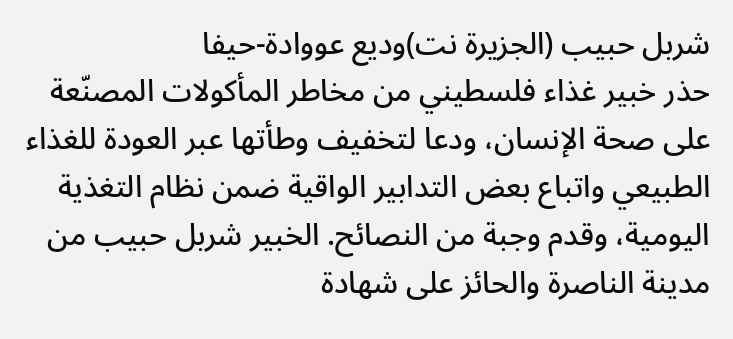شربل حبيب (الجزيرة نت)وديع عووادة-حيفا
حذر خبير غذاء فلسطيني من مخاطر المأكولات المصنّعة على صحة الإنسان، ودعا لتخفيف وطأتها عبر العودة للغذاء الطبيعي واتباع بعض التدابير الواقية ضمن نظام التغذية اليومية، وقدم وجبة من النصائح. الخبير شربل حبيب من مدينة الناصرة والحائز على شهادة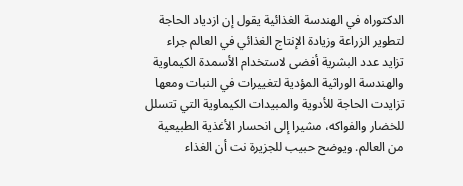الدكتوراه في الهندسة الغذائية يقول إن ازدياد الحاجة لتطوير الزراعة وزيادة الإنتاج الغذائي في العالم جراء تزايد عدد البشرية أفضى لاستخدام الأسمدة الكيماوية والهندسة الوراثية المؤدية لتغييرات في النبات ومعها تزايدت الحاجة للأدوية والمبيدات الكيماوية التي تتسلل للخضار والفواكه، مشيرا إلى انحسار الأغذية الطبيعية من العالم. ويوضح حبيب للجزيرة نت أن الغذاء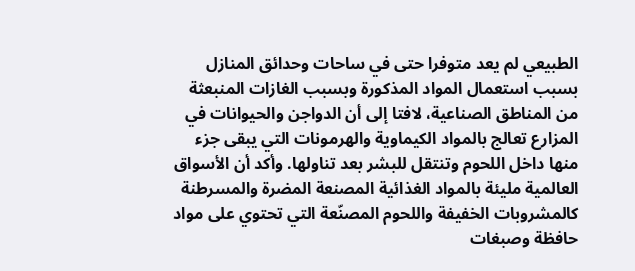الطبيعي لم يعد متوفرا حتى في ساحات وحدائق المنازل بسبب استعمال المواد المذكورة وبسبب الغازات المنبعثة من المناطق الصناعية، لافتا إلى أن الدواجن والحيوانات في المزارع تعالج بالمواد الكيماوية والهرمونات التي يبقى جزء منها داخل اللحوم وتنتقل للبشر بعد تناولها. وأكد أن الأسواق العالمية مليئة بالمواد الغذائية المصنعة المضرة والمسرطنة كالمشروبات الخفيفة واللحوم المصنّعة التي تحتوي على مواد حافظة وصبغات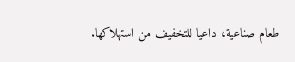طعام صناعية، داعيا للتخفيف من استهلاكها.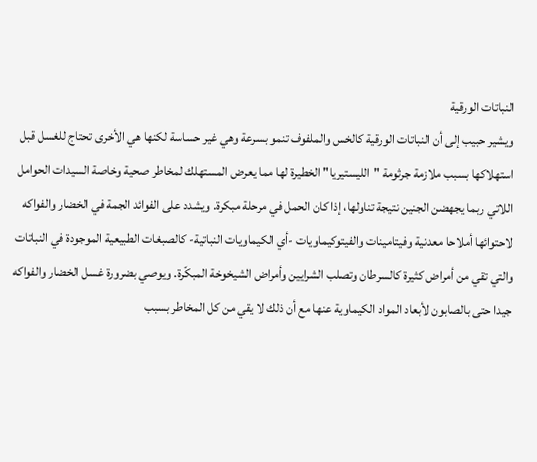النباتات الورقية
ويشير حبيب إلى أن النباتات الورقية كالخس والملفوف تنمو بسرعة وهي غير حساسة لكنها هي الأخرى تحتاج للغسل قبل استهلاكها بسبب ملازمة جرثومة "الليستيريا" الخطيرة لها مما يعرض المستهلك لمخاطر صحية وخاصة السيدات الحوامل اللاتي ربما يجهضن الجنين نتيجة تناولها، إذا كان الحمل في مرحلة مبكرة. ويشدد على الفوائد الجمة في الخضار والفواكه لاحتوائها أملاحا معدنية وفيتامينات والفيتوكيماويات -أي الكيماويات النباتية- كالصبغات الطبيعية الموجودة في النباتات والتي تقي من أمراض كثيرة كالسرطان وتصلب الشرايين وأمراض الشيخوخة المبكّرة. ويوصي بضرورة غسل الخضار والفواكه جيدا حتى بالصابون لأبعاد المواد الكيماوية عنها مع أن ذلك لا يقي من كل المخاطر بسبب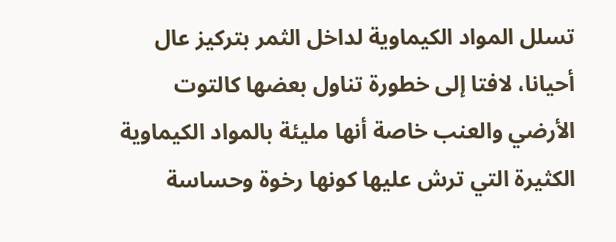تسلل المواد الكيماوية لداخل الثمر بتركيز عال أحيانا، لافتا إلى خطورة تناول بعضها كالتوت الأرضي والعنب خاصة أنها مليئة بالمواد الكيماوية الكثيرة التي ترش عليها كونها رخوة وحساسة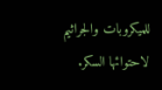للميكروبات والجراثيم لاحتوائها السكر.